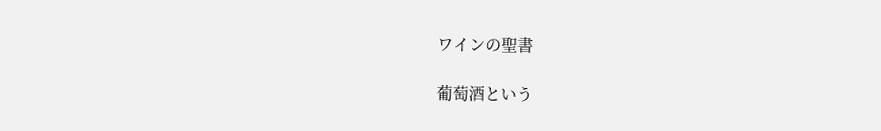ワインの聖書

葡萄酒という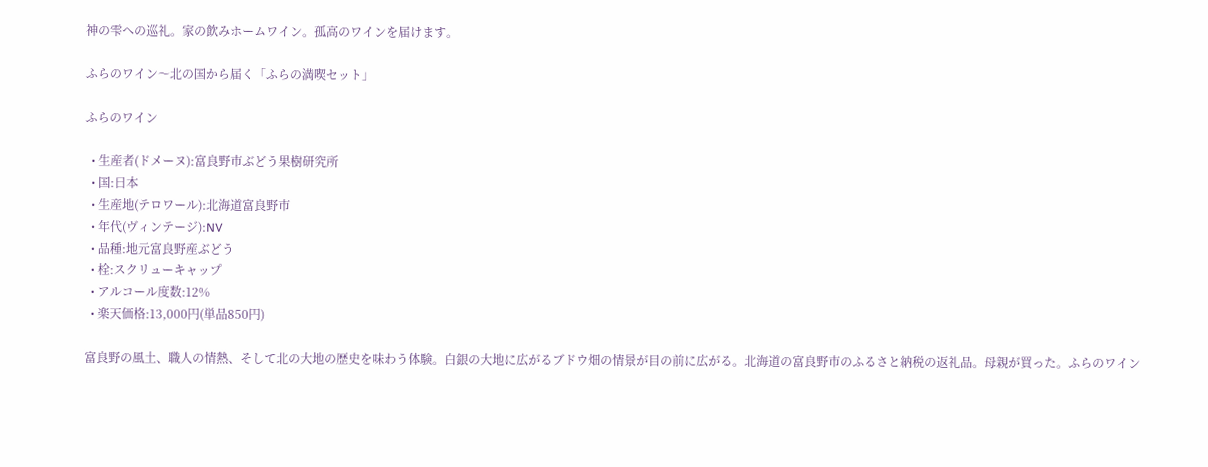神の雫への巡礼。家の飲みホームワイン。孤高のワインを届けます。

ふらのワイン〜北の国から届く「ふらの満喫セット」

ふらのワイン

  • 生産者(ドメーヌ):富良野市ぶどう果樹研究所
  • 国:日本
  • 生産地(テロワール):北海道富良野市
  • 年代(ヴィンテージ):NV
  • 品種:地元富良野産ぶどう
  • 栓:スクリューキャップ
  • アルコール度数:12%
  • 楽天価格:13,000円(単品850円)

富良野の風土、職人の情熱、そして北の大地の歴史を味わう体験。白銀の大地に広がるブドウ畑の情景が目の前に広がる。北海道の富良野市のふるさと納税の返礼品。母親が買った。ふらのワイン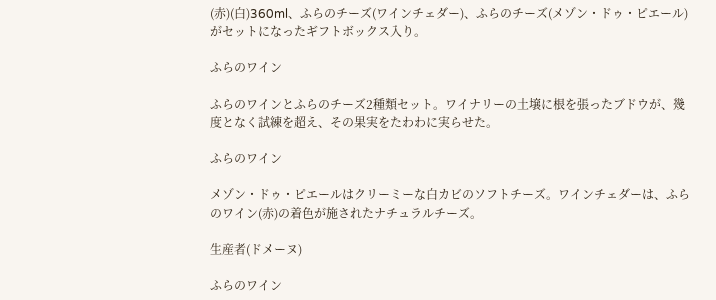(赤)(白)360ml、ふらのチーズ(ワインチェダー)、ふらのチーズ(メゾン・ドゥ・ピエール)がセットになったギフトボックス入り。

ふらのワイン

ふらのワインとふらのチーズ2種類セット。ワイナリーの土壌に根を張ったブドウが、幾度となく試練を超え、その果実をたわわに実らせた。

ふらのワイン

メゾン・ドゥ・ピエールはクリーミーな白カビのソフトチーズ。ワインチェダーは、ふらのワイン(赤)の着色が施されたナチュラルチーズ。

生産者(ドメーヌ)

ふらのワイン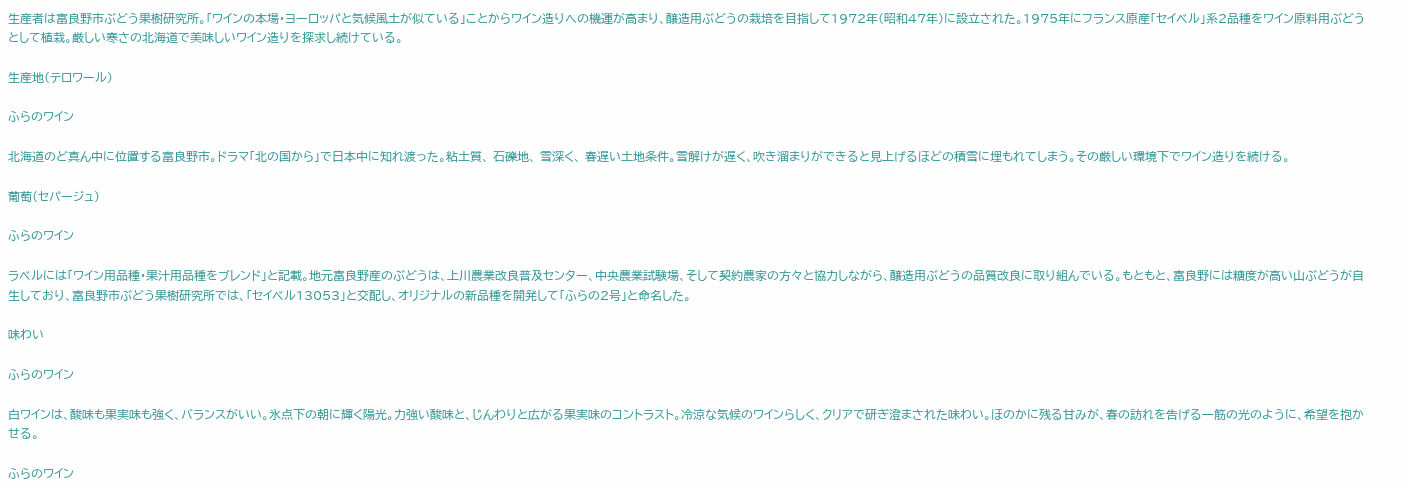生産者は富良野市ぶどう果樹研究所。「ワインの本場・ヨーロッパと気候風土が似ている」ことからワイン造りへの機運が高まり、醸造用ぶどうの栽培を目指して1972年(昭和47年)に設立された。1975年にフランス原産「セイベル」系2品種をワイン原料用ぶどうとして植栽。厳しい寒さの北海道で美味しいワイン造りを探求し続けている。

生産地(テロワール)

ふらのワイン

北海道のど真ん中に位置する富良野市。ドラマ「北の国から」で日本中に知れ渡った。粘土質、 石礫地、 雪深く、 春遅い土地条件。雪解けが遅く、吹き溜まりができると見上げるほどの積雪に埋もれてしまう。その厳しい環境下でワイン造りを続ける。

葡萄(セパージュ)

ふらのワイン

ラベルには「ワイン用品種・果汁用品種をブレンド」と記載。地元富良野産のぶどうは、上川農業改良普及センター、中央農業試験場、そして契約農家の方々と協力しながら、醸造用ぶどうの品質改良に取り組んでいる。もともと、富良野には糖度が高い山ぶどうが自生しており、富良野市ぶどう果樹研究所では、「セイベル13053」と交配し、オリジナルの新品種を開発して「ふらの2号」と命名した。

味わい

ふらのワイン

白ワインは、酸味も果実味も強く、バランスがいい。氷点下の朝に輝く陽光。力強い酸味と、じんわりと広がる果実味のコントラスト。冷涼な気候のワインらしく、クリアで研ぎ澄まされた味わい。ほのかに残る甘みが、春の訪れを告げる一筋の光のように、希望を抱かせる。

ふらのワイン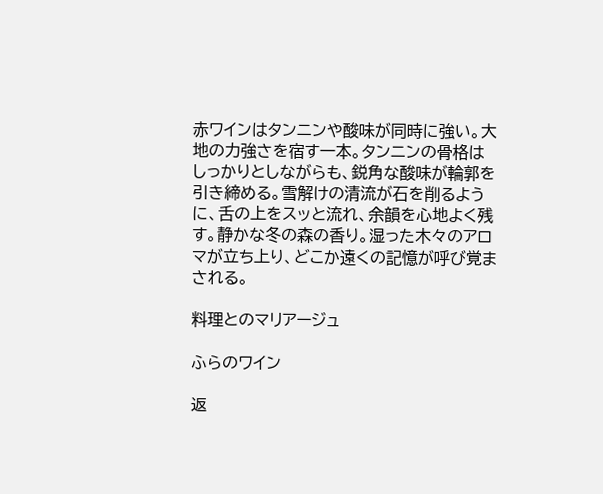赤ワインはタンニンや酸味が同時に強い。大地の力強さを宿す一本。タンニンの骨格はしっかりとしながらも、鋭角な酸味が輪郭を引き締める。雪解けの清流が石を削るように、舌の上をスッと流れ、余韻を心地よく残す。静かな冬の森の香り。湿った木々のアロマが立ち上り、どこか遠くの記憶が呼び覚まされる。

料理とのマリアージュ

ふらのワイン

返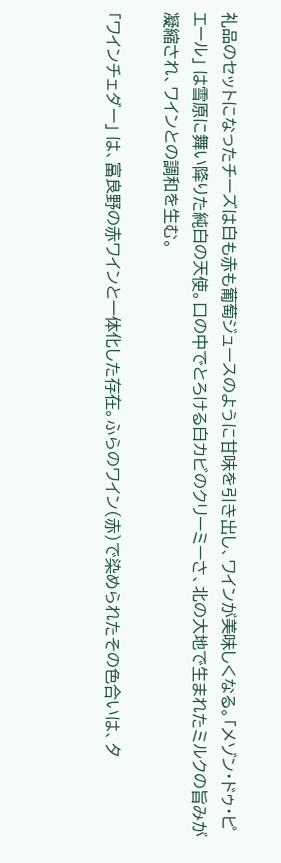礼品のセットになったチーズは白も赤も葡萄ジュースのように甘味を引き出し、ワインが美味しくなる。「メゾン・ドゥ・ピエール」 は雪原に舞い降りた純白の天使。口の中でとろける白カビのクリーミーさ、北の大地で生まれたミルクの旨みが凝縮され、ワインとの調和を生む。

「ワインチェダー」 は、富良野の赤ワインと一体化した存在。ふらのワイン(赤)で染められたその色合いは、夕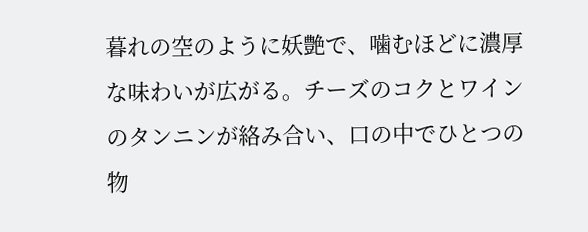暮れの空のように妖艶で、噛むほどに濃厚な味わいが広がる。チーズのコクとワインのタンニンが絡み合い、口の中でひとつの物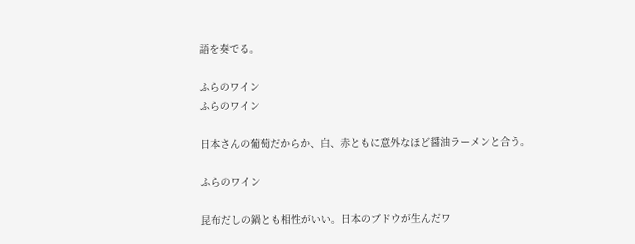語を奏でる。

ふらのワイン
ふらのワイン

日本さんの葡萄だからか、白、赤ともに意外なほど醤油ラーメンと合う。

ふらのワイン

昆布だしの鍋とも相性がいい。日本のブドウが生んだワ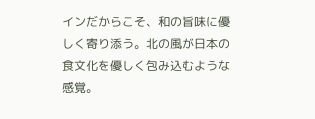インだからこそ、和の旨味に優しく寄り添う。北の風が日本の食文化を優しく包み込むような感覚。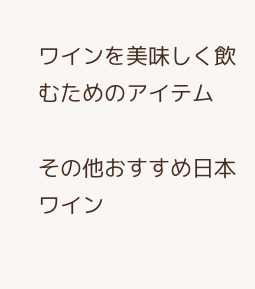ワインを美味しく飲むためのアイテム

その他おすすめ日本ワイン